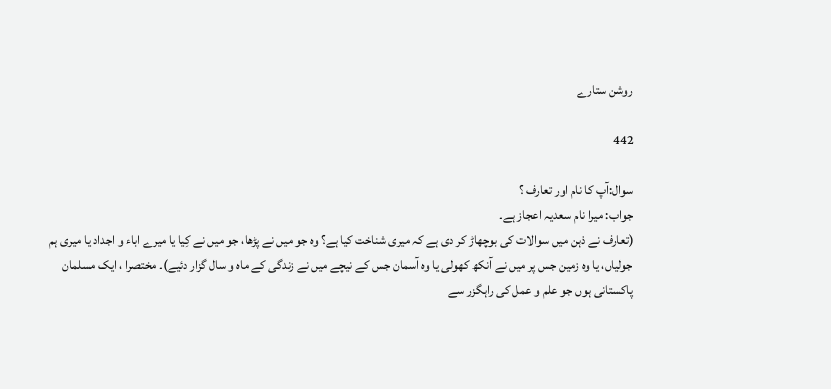روشن ستارے

442

سوال:آپ کا نام اور تعارف ؟
جواب: میرا نام سعدیہ اعجاز ہے۔
(تعارف نے ذہن میں سوالات کی بوچھاڑ کر دی ہے کہ میری شناخت کیا ہے؟ وہ جو میں نے پڑھا، جو میں نے کِیا یا میرے اباء و اجداد یا میری ہم جولیاں، یا وہ زمین جس پر میں نے آنکھ کھولی یا وہ آسمان جس کے نیچے میں نے زندگی کے ماہ و سال گزار دئیے)۔ مختصرا ، ایک مسلمان پاکستانی ہوں جو علم و عمل کی راہگزر سے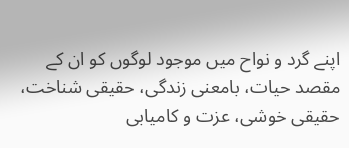اپنے گرد و نواح میں موجود لوگوں کو ان کے مقصد حیات، بامعنی زندگی، حقیقی شناخت، حقیقی خوشی، عزت و کامیابی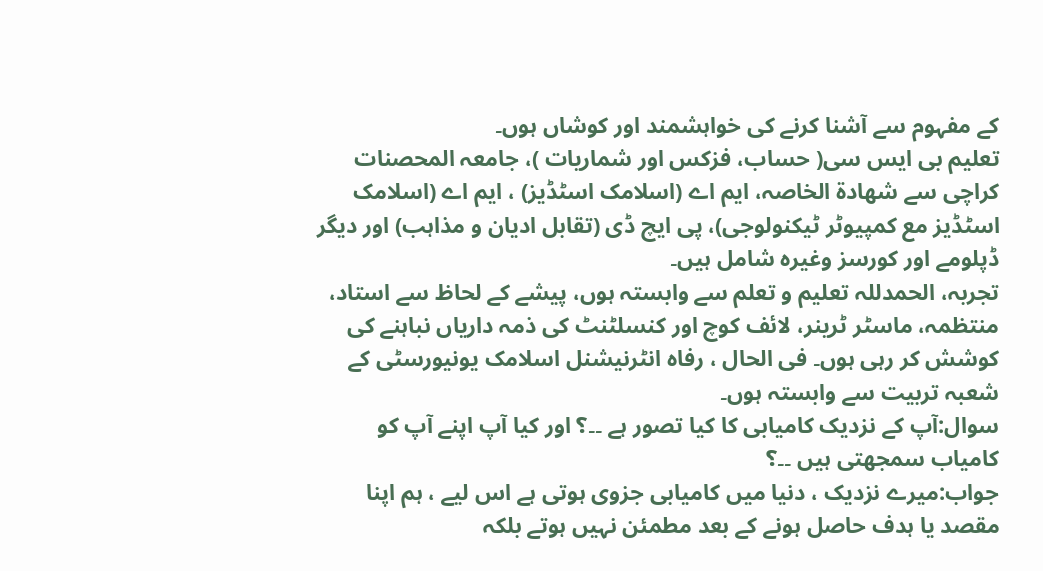کے مفہوم سے آشنا کرنے کی خواہشمند اور کوشاں ہوں۔
تعلیم بی ایس سی( حساب، فزکس اور شماریات )، جامعہ المحصنات کراچی سے شھادۃ الخاصہ، ایم اے (اسلامک اسٹڈیز) ، ایم اے (اسلامک اسٹڈیز مع کمپیوٹر ٹیکنولوجی)، پی ایچ ڈی (تقابل ادیان و مذاہب) اور دیگر ڈپلومے اور کورسز وغیرہ شامل ہیں۔
تجربہ، الحمدللہ تعلیم و تعلم سے وابستہ ہوں، پیشے کے لحاظ سے استاد، منتظمہ، ماسٹر ٹرینر، لائف کوچ اور کنسلٹنٹ کی ذمہ داریاں نباہنے کی کوشش کر رہی ہوں۔ فی الحال ، رفاہ انٹرنیشنل اسلامک یونیورسٹی کے شعبہ تربیت سے وابستہ ہوں۔
سوال:آپ کے نزدیک کامیابی کا کیا تصور ہے ۔۔؟ اور کیا آپ اپنے آپ کو کامیاب سمجھتی ہیں ۔۔؟
جواب:میرے نزدیک ، دنیا میں کامیابی جزوی ہوتی ہے اس لیے ، ہم اپنا مقصد یا ہدف حاصل ہونے کے بعد مطمئن نہیں ہوتے بلکہ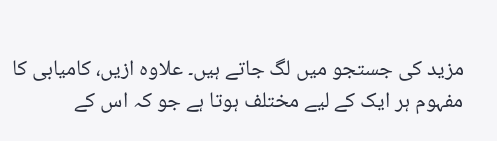مزید کی جستجو میں لگ جاتے ہیں۔ علاوہ ازیں، کامیابی کا مفہوم ہر ایک کے لیے مختلف ہوتا ہے جو کہ اس کے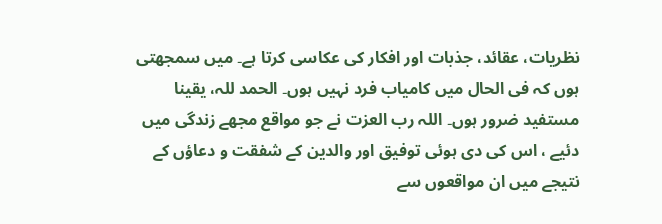نظریات، عقائد، جذبات اور افکار کی عکاسی کرتا ہے۔ میں سمجھتی ہوں کہ فی الحال میں کامیاب فرد نہیں ہوں۔ الحمد للہ، یقینا مستفید ضرور ہوں۔ اللہ رب العزت نے جو مواقع مجھے زندگی میں دئیے ، اس کی دی ہوئی توفیق اور والدین کے شفقت و دعاؤں کے نتیجے میں ان مواقعوں سے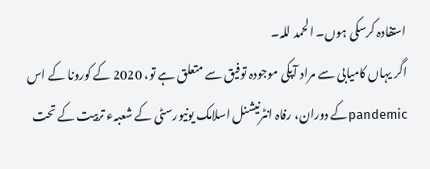استفادہ کرسکی ہوں۔ الحمد للہ۔
اگر یہاں کامیابی سے مراد آپکی موجودہ توفیق سے متعلق ہے تو، 2020 کے کورونا کے اس pandemicکے دوران، رفاہ انٹرنیشنل اسلامک یونیورسٹی کے شعبہء تربیت کے تحت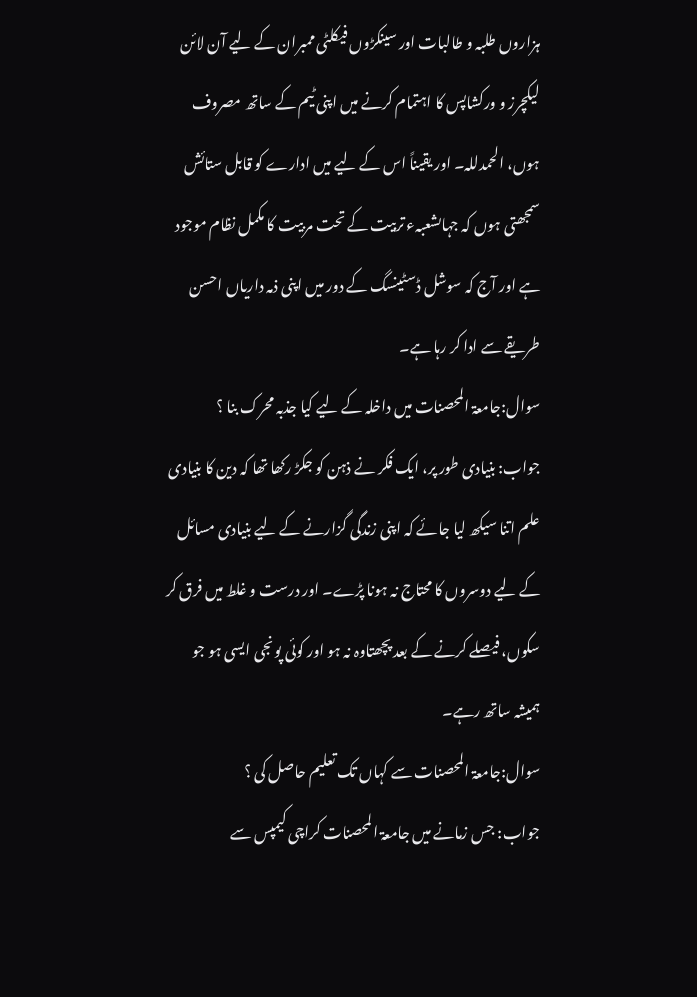ہزاروں طلبہ و طالبات اور سینکڑوں فیکلٹی ممبران کے لیے آن لائن لیکچرز و ورکشاپس کا اہتمام کرنے میں اپنی ٹیم کے ساتھ مصروف ہوں، الحمدللہ۔ اور یقیناً اس کے لیے میں ادارے کو قابل ستائش سمجھتی ہوں کہ جہاںشعبہء تربیت کے تحت مربیت کا مکمل نظام موجود ہے اور آج کہ سوشل ڈسٹینسگ کے دور میں اپنی ذمہ داریاں احسن طریقے سے ادا کر رہا ہے۔
سوال:جامعۃ المحصنات میں داخلہ کے لیے کیا جذبہ محرک بنا ؟
جواب: بنیادی طور پر، ایک فکر نے ذہن کو جکڑ رکھا تھا کہ دین کا بنیادی علم اتنا سیکھ لیا جائے کہ اپنی زندگی گزارنے کے لیے بنیادی مسائل کے لیے دوسروں کا محتاج نہ ہونا پڑے۔ اور درست و غلط میں فرق کر سکوں، فیصلے کرنے کے بعد پچھتاوہ نہ ہو اور کوئی پونجی ایسی ہو جو ہمیشہ ساتھ رہے۔
سوال:جامعۃ المحصنات سے کہاں تک تعلیم حاصل کی ؟
جواب: جس زمانے میں جامعۃ المحصنات کراچی کیمپس سے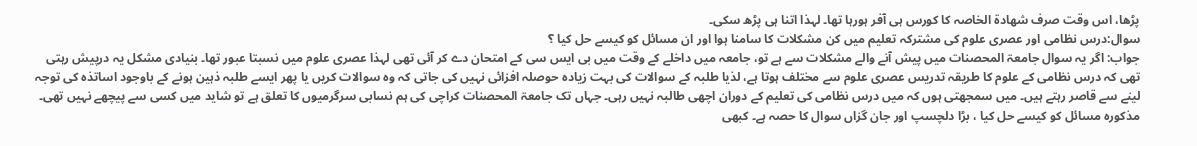پڑھا، اس وقت صرف شھادۃ الخاصہ کا کورس ہی آفر ہورہا تھا۔ لہذا اتنا ہی پڑھ سکی۔
سوال:درس نظامی اور عصری علوم کی مشترکہ تعلیم میں کن مشکلات کا سامنا ہوا اور ان مسائل کو کیسے حل کیا ؟
جواب: اگر یہ سوال جامعۃ المحصنات میں پیش آنے والے مشکلات سے ہے تو، جامعہ میں داخلے کے وقت میں بی ایس سی کے امتحان دے کر آئی تھی لہذا عصری علوم میں نسبتا عبور تھا۔ بنیادی مشکل یہ درپیش رہتی تھی کہ درس نظامی کے علوم کا طریقہ تدریس عصری علوم سے مختلف ہوتا ہے، لذیا طلبہ کے سوالات کی بہت زیادہ حوصلہ افزائی نہیں کی جاتی کہ وہ سوالات کریں یا پھر ایسے طلبہ ذہین ہونے کے باوجود اساتذہ کی توجہ لینے سے قاصر رہتے ہیں۔ میں سمجھتی ہوں کہ میں درس نظامی کی تعلیم کے دوران اچھی طالبہ نہیں رہی۔ جہاں تک جامعۃ المحصنات کراچی کی ہم نسابی سرگرمیوں کا تعلق ہے تو شاید میں کسی سے پیچھے نہیں تھی۔
مذکورہ مسائل کو کیسے حل کیا ، بڑا دلچسپ اور جان گزاں سوال کا حصہ ہے۔ کبھی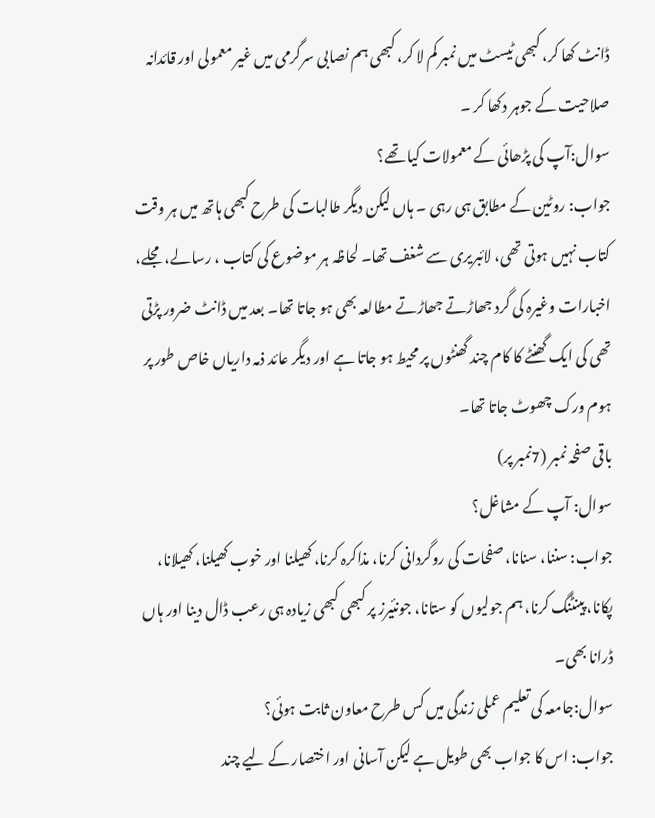ڈانٹ کھا کر، کبھی ٹیسٹ میں نمبر کم لا کر، کبھی ہم نصابی سرگرمی میں غیر معمولی اور قائدانہ صلاحیت کے جوہر دکھا کر ۔
سوال:آپ کی پڑھائی کے معمولات کیا تھے؟
جواب: روٹین کے مطابق ہی رہی ۔ ہاں لیکن دیگر طالبات کی طرح کبھی ہاتھ میں ہر وقت کتاب نہیں ہوتی تھی، لائبریری سے شغف تھا۔ لحاظہ ہر موضوع کی کتاب ، رسالے، مجلے، اخبارات وغیرہ کی گرد جھاڑتے جھاڑتے مطالعہ بھی ہو جاتا تھا۔ بعد میں ڈانٹ ضرور پڑتی تھی کی ایک گھنٹے کا کام چند گھنٹوں پر محیط ہو جاتا ہے اور دیگر عائد ذمہ داریاں خاص طور پر ہوم ورک چھوٹ جاتا تھا۔
باقی صفحہ نمبر (7نمبر پر)
سوال: آپ کے مشاغل؟
جواب: سننا، سنانا، صفحات کی روگردانی کرنا، مذاکرہ کرنا، کھیلنا اور خوب کھیلنا، کھیلانا، پکانا، پینٹنگ کرنا، ہم جولیوں کو ستانا، جونئیرز پر کبھی کبھی زیادہ ہی رعب ڈال دینا اور ہاں ڈرانا بھی۔
سوال:جامعہ کی تعلیم عملی زندگی میں کس طرح معاون ثابت ہوئی؟
جواب: اس کا جواب بھی طویل ہے لیکن آسانی اور اختصار کے لیے چند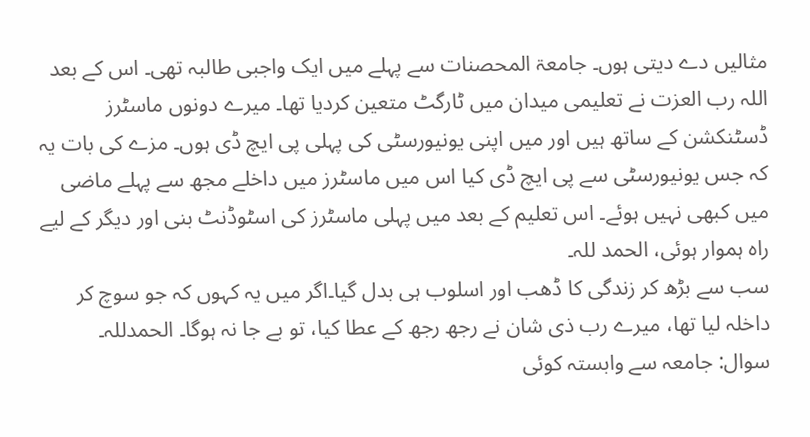مثالیں دے دیتی ہوں۔ جامعۃ المحصنات سے پہلے میں ایک واجبی طالبہ تھی۔ اس کے بعد اللہ رب العزت نے تعلیمی میدان میں ٹارگٹ متعین کردیا تھا۔ میرے دونوں ماسٹرز ڈسٹنکشن کے ساتھ ہیں اور میں اپنی یونیورسٹی کی پہلی پی ایچ ڈی ہوں۔ مزے کی بات یہ کہ جس یونیورسٹی سے پی ایچ ڈی کیا اس میں ماسٹرز میں داخلے مجھ سے پہلے ماضی میں کبھی نہیں ہوئے۔ اس تعلیم کے بعد میں پہلی ماسٹرز کی اسٹوڈنٹ بنی اور دیگر کے لیے راہ ہموار ہوئی، الحمد للہ۔
سب سے بڑھ کر زندگی کا ڈھب اور اسلوب ہی بدل گیا۔اگر میں یہ کہوں کہ جو سوچ کر داخلہ لیا تھا، میرے رب ذی شان نے رجھ رجھ کے عطا کیا، تو بے جا نہ ہوگا۔ الحمدللہ۔
سوال: جامعہ سے وابستہ کوئی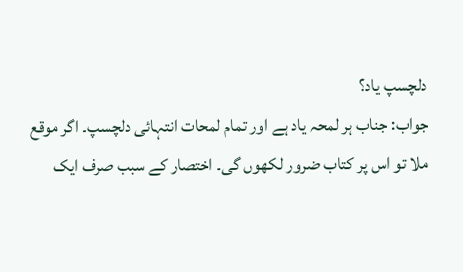دلچسپ یاد؟
جواب: جناب ہر لمحہ یاد ہے اور تمام لمحات انتہائی دلچسپ۔ اگر موقع ملا تو اس پر کتاب ضرور لکھوں گی۔ اختصار کے سبب صرف ایک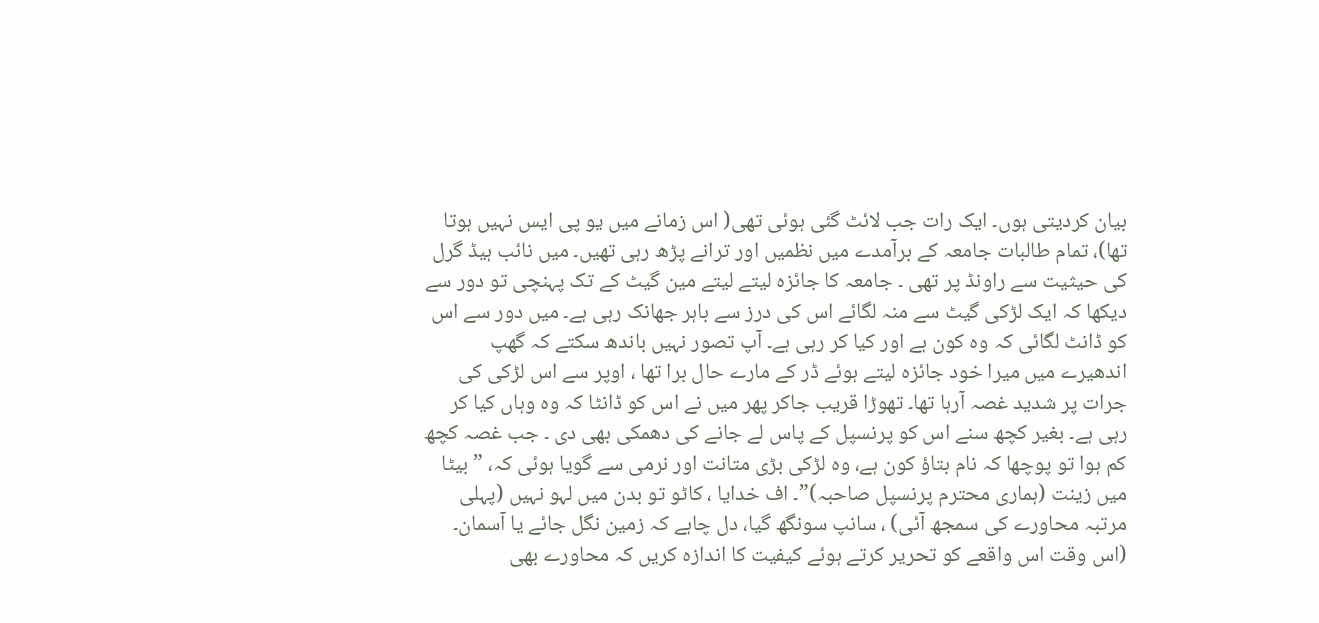بیان کردیتی ہوں۔ ایک رات جب لائٹ گئی ہوئی تھی( اس زمانے میں یو پی ایس نہیں ہوتا تھا)، تمام طالبات جامعہ کے برآمدے میں نظمیں اور ترانے پڑھ رہی تھیں۔ میں نائب ہیڈ گرل کی حیثیت سے راونڈ پر تھی ۔ جامعہ کا جائزہ لیتے لیتے مین گیٹ کے تک پہنچی تو دور سے دیکھا کہ ایک لڑکی گیٹ سے منہ لگائے اس کی درز سے باہر جھانک رہی ہے۔ میں دور سے اس کو ڈانٹ لگائی کہ وہ کون ہے اور کیا کر رہی ہے۔ آپ تصور نہیں باندھ سکتے کہ گھپ اندھیرے میں میرا خود جائزہ لیتے ہوئے ڈر کے مارے حال برا تھا ، اوپر سے اس لڑکی کی جرات پر شدید غصہ آرہا تھا۔ تھوڑا قریب جاکر پھر میں نے اس کو ڈانٹا کہ وہ وہاں کیا کر رہی ہے۔ بغیر کچھ سنے اس کو پرنسپل کے پاس لے جانے کی دھمکی بھی دی ۔ جب غصہ کچھ کم ہوا تو پوچھا کہ نام بتاؤ کون ہے، وہ لڑکی بڑی متانت اور نرمی سے گویا ہوئی کہ، ” بیٹا میں زینت (ہماری محترم پرنسپل صاحبہ)”۔ اف خدایا ، کاٹو تو بدن میں لہو نہیں (پہلی مرتبہ محاورے کی سمجھ آئی) ، سانپ سونگھ گیا، دل چاہے کہ زمین نگل جائے یا آسمان۔ (اس وقت اس واقعے کو تحریر کرتے ہوئے کیفیت کا اندازہ کریں کہ محاورے بھی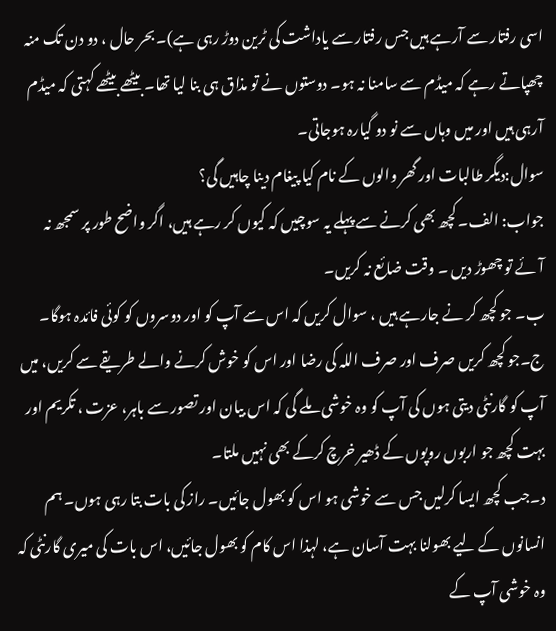اسی رفتار سے آرہے ہیں جس رفتار سے یاداشت کی ٹرین دوڑ رہی ہے)۔ بحر حال ، دو دن تک منہ چھپاتے رہے کہ میڈم سے سامنا نہ ہو۔ دوستوں نے تو مذاق ہی بنا لیا تھا۔ بیٹھے بیٹھے کہتی کہ میڈم آرہی ہیں اور میں وہاں سے نو دو گیارہ ہوجاتی۔
سوال:دیگر طالبات اور گھر والوں کے نام کیا پیغام دینا چاہیں گی؟
جواب: الف۔ کچھ بھی کرنے سے پہلے یہ سوچیں کہ کیوں کر رہے ہیں، اگر واضح طور پر سمجھ نہ آئے تو چھوڑ دیں ۔ وقت ضائع نہ کریں۔
ب۔ جو کچھ کر نے جارہے ہیں ، سوال کریں کہ اس سے آپ کو اور دوسروں کو کوئی فائدہ ہوگا۔
ج۔جو کچھ کریں صرف اور صرف اللہ کی رضا اور اس کو خوش کرنے والے طریقے سے کریں، میں آپ کو گارنٹی دیتی ہوں کی آپ کو وہ خوشی ملے گی کہ اس بیان اور تصور سے باہر، عزت ، تکریم اور بہت کچھ جو اربوں روپوں کے ڈھیر خرچ کرکے بھی نہیں ملتا۔
د۔جب کچھ ایسا کرلیں جس سے خوشی ہو اس کو بھول جائیں۔ راز کی بات بتا رہی ہوں۔ ہم انسانوں کے لیے بھولنا بہت آسان ہے، لہذا اس کام کو بھول جائیں، اس بات کی میری گارنٹی کہ وہ خوشی آپ کے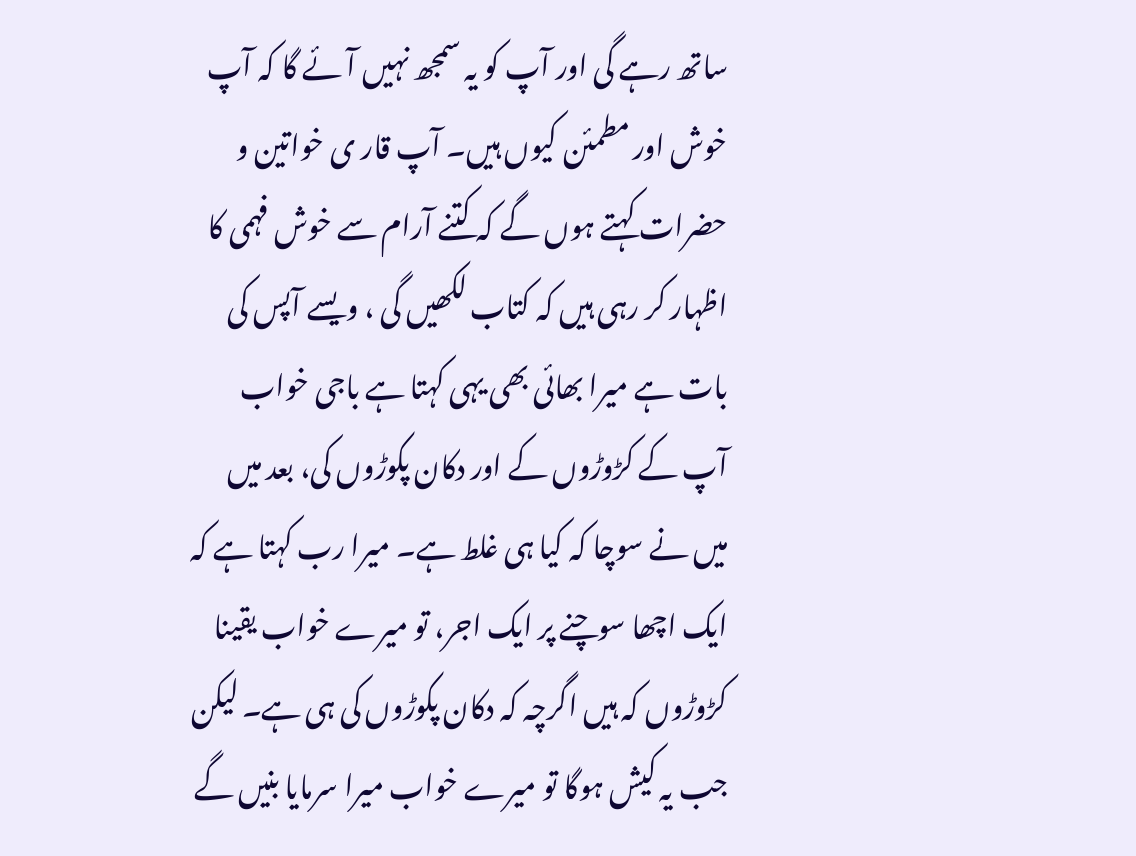ساتھ رہے گی اور آپ کو یہ سمجھ نہیں آئے گا کہ آپ خوش اور مطمئن کیوں ہیں۔ آپ قار ی خواتین و حضرات کہتے ہوں گے کہ کتنے آرام سے خوش فہمی کا اظہار کر رہی ہیں کہ کتاب لکھیں گی ، ویسے آپس کی بات ہے میرا بھائی بھی یہی کہتا ہے باجی خواب آپ کے کڑوڑوں کے اور دکان پکوڑوں کی، بعد میں میں نے سوچا کہ کیا ہی غلط ہے۔ میرا رب کہتا ہے کہ ایک اچھا سوچنے پر ایک اجر، تو میرے خواب یقینا کڑوڑوں کہ ہیں اگرچہ کہ دکان پکوڑوں کی ہی ہے۔ لیکن جب یہ کیش ہوگا تو میرے خواب میرا سرمایا بنیں گے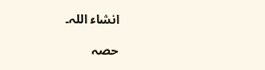انشاء اللہ۔

حصہ